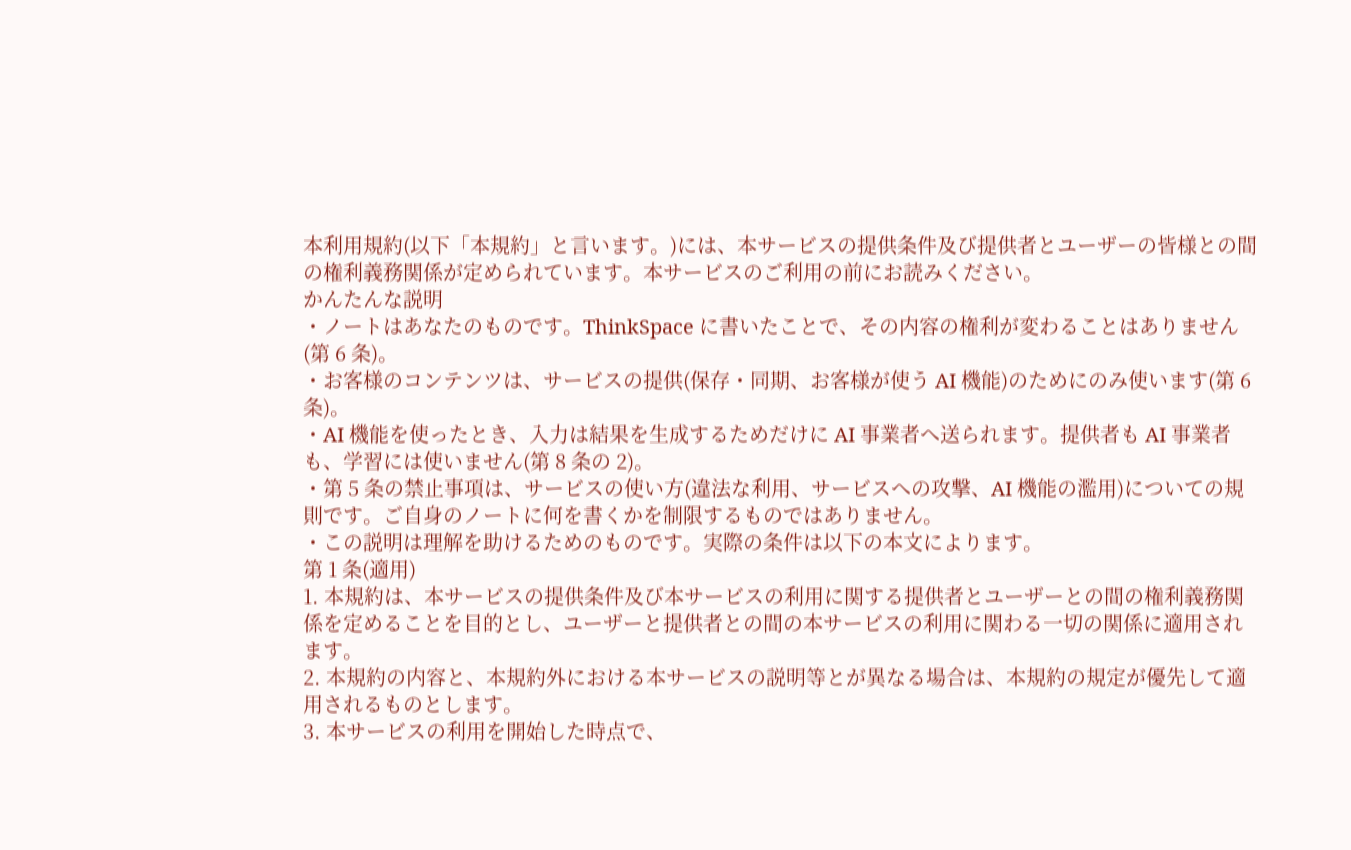本利用規約(以下「本規約」と言います。)には、本サービスの提供条件及び提供者とユーザーの皆様との間の権利義務関係が定められています。本サービスのご利用の前にお読みください。
かんたんな説明
・ノートはあなたのものです。ThinkSpace に書いたことで、その内容の権利が変わることはありません(第 6 条)。
・お客様のコンテンツは、サービスの提供(保存・同期、お客様が使う AI 機能)のためにのみ使います(第 6 条)。
・AI 機能を使ったとき、入力は結果を生成するためだけに AI 事業者へ送られます。提供者も AI 事業者も、学習には使いません(第 8 条の 2)。
・第 5 条の禁止事項は、サービスの使い方(違法な利用、サービスへの攻撃、AI 機能の濫用)についての規則です。ご自身のノートに何を書くかを制限するものではありません。
・この説明は理解を助けるためのものです。実際の条件は以下の本文によります。
第 1 条(適用)
1. 本規約は、本サービスの提供条件及び本サービスの利用に関する提供者とユーザーとの間の権利義務関係を定めることを目的とし、ユーザーと提供者との間の本サービスの利用に関わる一切の関係に適用されます。
2. 本規約の内容と、本規約外における本サービスの説明等とが異なる場合は、本規約の規定が優先して適用されるものとします。
3. 本サービスの利用を開始した時点で、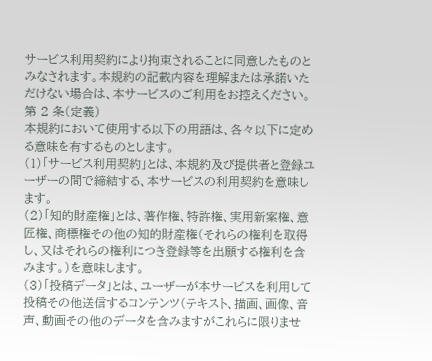サービス利用契約により拘束されることに同意したものとみなされます。本規約の記載内容を理解または承諾いただけない場合は、本サービスのご利用をお控えください。
第 2 条(定義)
本規約において使用する以下の用語は、各々以下に定める意味を有するものとします。
(1)「サービス利用契約」とは、本規約及び提供者と登録ユーザーの間で締結する、本サービスの利用契約を意味します。
(2)「知的財産権」とは、著作権、特許権、実用新案権、意匠権、商標権その他の知的財産権(それらの権利を取得し、又はそれらの権利につき登録等を出願する権利を含みます。)を意味します。
(3)「投稿データ」とは、ユーザーが本サービスを利用して投稿その他送信するコンテンツ(テキスト、描画、画像、音声、動画その他のデータを含みますがこれらに限りませ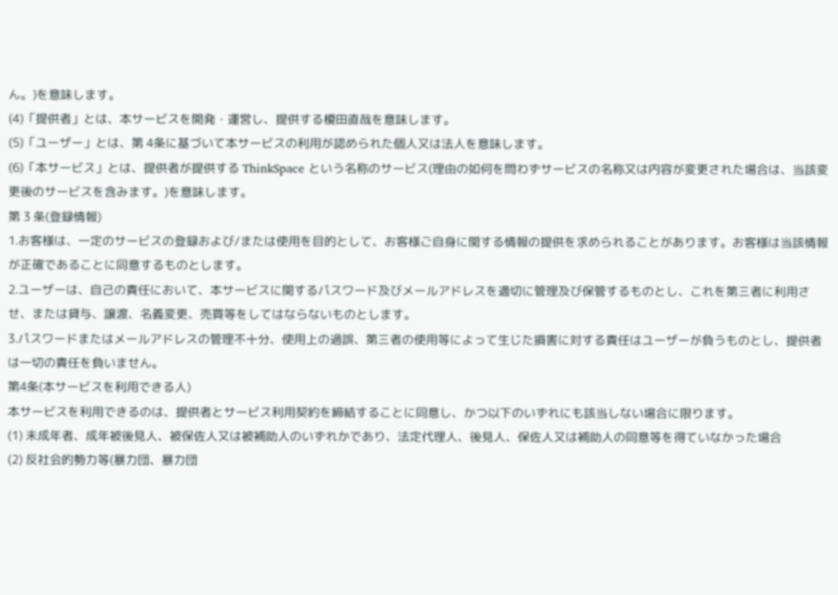ん。)を意味します。
(4)「提供者」とは、本サービスを開発・運営し、提供する榎田直哉を意味します。
(5)「ユーザー」とは、第 4条に基づいて本サービスの利用が認められた個人又は法人を意味します。
(6)「本サービス」とは、提供者が提供する ThinkSpace という名称のサービス(理由の如何を問わずサービスの名称又は内容が変更された場合は、当該変更後のサービスを含みます。)を意味します。
第 3 条(登録情報)
1.お客様は、一定のサービスの登録および/または使用を目的として、お客様ご自身に関する情報の提供を求められることがあります。お客様は当該情報が正確であることに同意するものとします。
2.ユーザーは、自己の責任において、本サービスに関するパスワード及びメールアドレスを適切に管理及び保管するものとし、これを第三者に利用させ、または貸与、譲渡、名義変更、売買等をしてはならないものとします。
3.パスワードまたはメールアドレスの管理不十分、使用上の過誤、第三者の使用等によって生じた損害に対する責任はユーザーが負うものとし、提供者は一切の責任を負いません。
第4条(本サービスを利用できる人)
本サービスを利用できるのは、提供者とサービス利用契約を締結することに同意し、かつ以下のいずれにも該当しない場合に限ります。
(1) 未成年者、成年被後見人、被保佐人又は被補助人のいずれかであり、法定代理人、後見人、保佐人又は補助人の同意等を得ていなかった場合
(2) 反社会的勢力等(暴力団、暴力団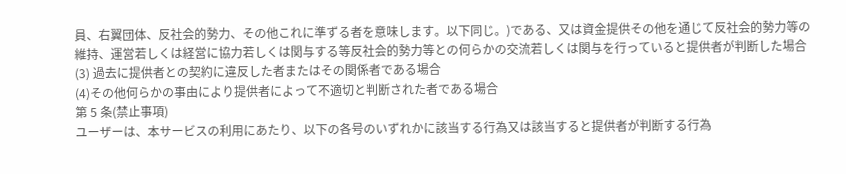員、右翼団体、反社会的勢力、その他これに準ずる者を意味します。以下同じ。)である、又は資金提供その他を通じて反社会的勢力等の維持、運営若しくは経営に協力若しくは関与する等反社会的勢力等との何らかの交流若しくは関与を行っていると提供者が判断した場合
(3) 過去に提供者との契約に違反した者またはその関係者である場合
(4)その他何らかの事由により提供者によって不適切と判断された者である場合
第 5 条(禁止事項)
ユーザーは、本サービスの利用にあたり、以下の各号のいずれかに該当する行為又は該当すると提供者が判断する行為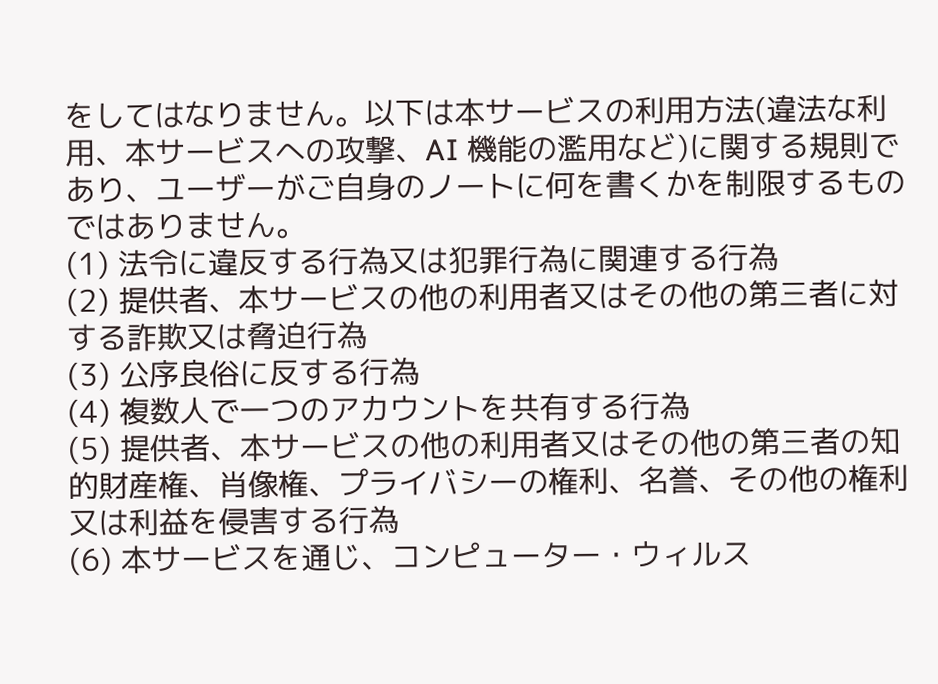をしてはなりません。以下は本サービスの利用方法(違法な利用、本サービスへの攻撃、AI 機能の濫用など)に関する規則であり、ユーザーがご自身のノートに何を書くかを制限するものではありません。
(1) 法令に違反する行為又は犯罪行為に関連する行為
(2) 提供者、本サービスの他の利用者又はその他の第三者に対する詐欺又は脅迫行為
(3) 公序良俗に反する行為
(4) 複数人で一つのアカウントを共有する行為
(5) 提供者、本サービスの他の利用者又はその他の第三者の知的財産権、肖像権、プライバシーの権利、名誉、その他の権利又は利益を侵害する行為
(6) 本サービスを通じ、コンピューター・ウィルス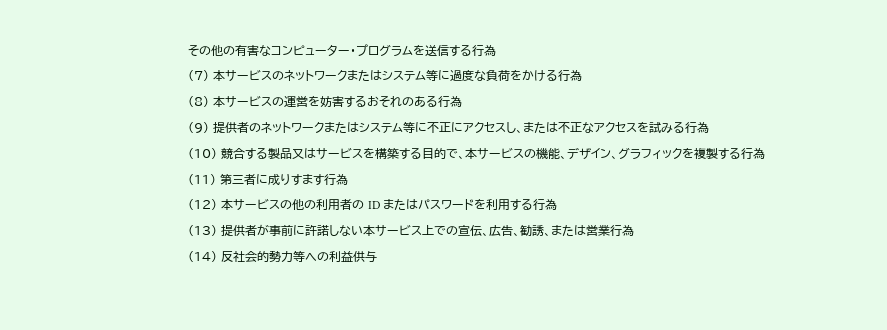その他の有害なコンピューター・プログラムを送信する行為
(7) 本サービスのネットワークまたはシステム等に過度な負荷をかける行為
(8) 本サービスの運営を妨害するおそれのある行為
(9) 提供者のネットワークまたはシステム等に不正にアクセスし、または不正なアクセスを試みる行為
(10) 競合する製品又はサービスを構築する目的で、本サービスの機能、デザイン、グラフィックを複製する行為
(11) 第三者に成りすます行為
(12) 本サービスの他の利用者の ID またはパスワードを利用する行為
(13) 提供者が事前に許諾しない本サービス上での宣伝、広告、勧誘、または営業行為
(14) 反社会的勢力等への利益供与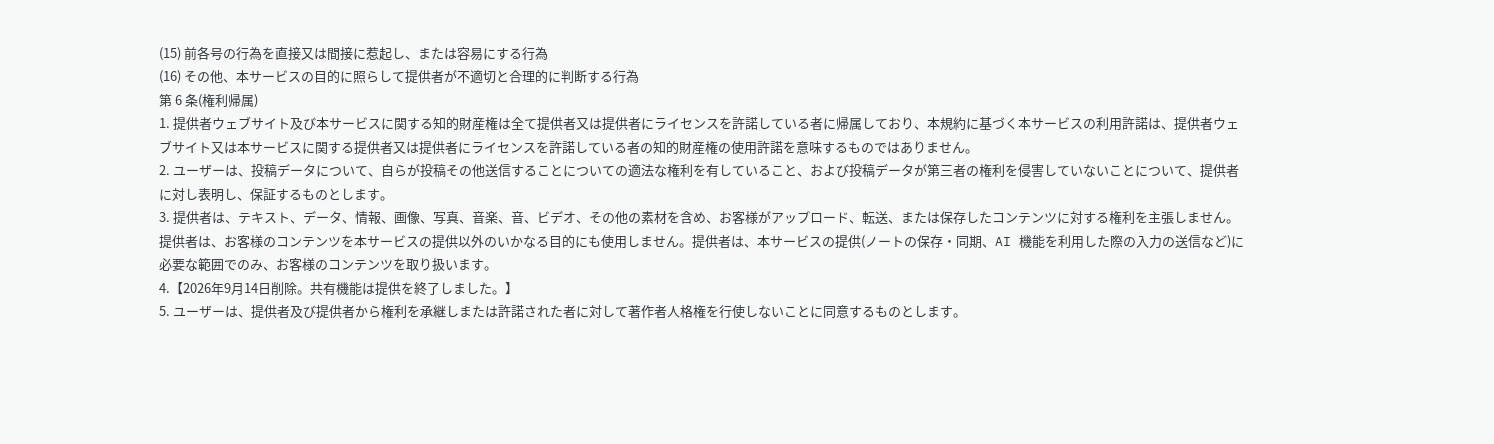(15) 前各号の行為を直接又は間接に惹起し、または容易にする行為
(16) その他、本サービスの目的に照らして提供者が不適切と合理的に判断する行為
第 6 条(権利帰属)
1. 提供者ウェブサイト及び本サービスに関する知的財産権は全て提供者又は提供者にライセンスを許諾している者に帰属しており、本規約に基づく本サービスの利用許諾は、提供者ウェブサイト又は本サービスに関する提供者又は提供者にライセンスを許諾している者の知的財産権の使用許諾を意味するものではありません。
2. ユーザーは、投稿データについて、自らが投稿その他送信することについての適法な権利を有していること、および投稿データが第三者の権利を侵害していないことについて、提供者に対し表明し、保証するものとします。
3. 提供者は、テキスト、データ、情報、画像、写真、音楽、音、ビデオ、その他の素材を含め、お客様がアップロード、転送、または保存したコンテンツに対する権利を主張しません。提供者は、お客様のコンテンツを本サービスの提供以外のいかなる目的にも使用しません。提供者は、本サービスの提供(ノートの保存・同期、AI 機能を利用した際の入力の送信など)に必要な範囲でのみ、お客様のコンテンツを取り扱います。
4.【2026年9月14日削除。共有機能は提供を終了しました。】
5. ユーザーは、提供者及び提供者から権利を承継しまたは許諾された者に対して著作者人格権を行使しないことに同意するものとします。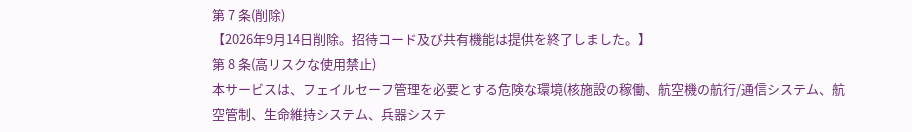第 7 条(削除)
【2026年9月14日削除。招待コード及び共有機能は提供を終了しました。】
第 8 条(高リスクな使用禁止)
本サービスは、フェイルセーフ管理を必要とする危険な環境(核施設の稼働、航空機の航行/通信システム、航空管制、生命維持システム、兵器システ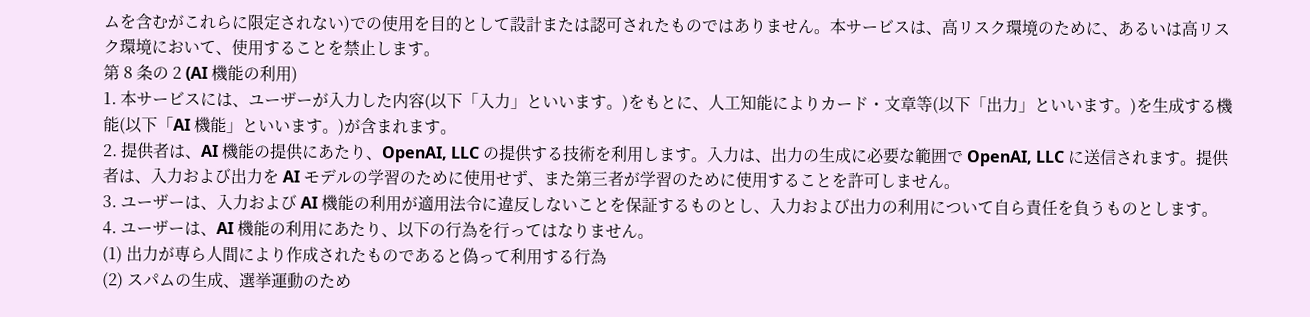ムを含むがこれらに限定されない)での使用を目的として設計または認可されたものではありません。本サービスは、高リスク環境のために、あるいは高リスク環境において、使用することを禁止します。
第 8 条の 2 (AI 機能の利用)
1. 本サービスには、ユーザーが入力した内容(以下「入力」といいます。)をもとに、人工知能によりカード・文章等(以下「出力」といいます。)を生成する機能(以下「AI 機能」といいます。)が含まれます。
2. 提供者は、AI 機能の提供にあたり、OpenAI, LLC の提供する技術を利用します。入力は、出力の生成に必要な範囲で OpenAI, LLC に送信されます。提供者は、入力および出力を AI モデルの学習のために使用せず、また第三者が学習のために使用することを許可しません。
3. ユーザーは、入力および AI 機能の利用が適用法令に違反しないことを保証するものとし、入力および出力の利用について自ら責任を負うものとします。
4. ユーザーは、AI 機能の利用にあたり、以下の行為を行ってはなりません。
(1) 出力が専ら人間により作成されたものであると偽って利用する行為
(2) スパムの生成、選挙運動のため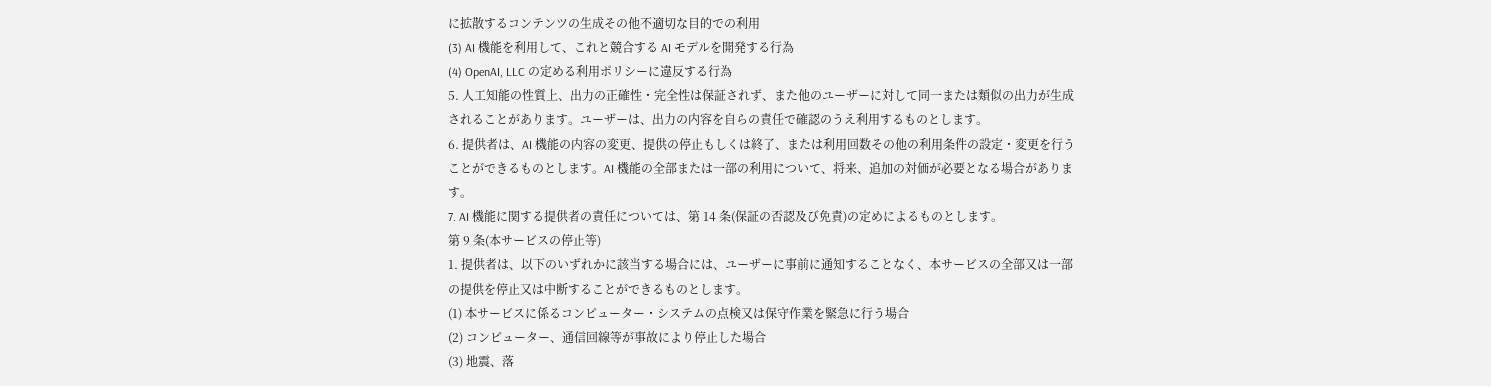に拡散するコンテンツの生成その他不適切な目的での利用
(3) AI 機能を利用して、これと競合する AI モデルを開発する行為
(4) OpenAI, LLC の定める利用ポリシーに違反する行為
5. 人工知能の性質上、出力の正確性・完全性は保証されず、また他のユーザーに対して同一または類似の出力が生成されることがあります。ユーザーは、出力の内容を自らの責任で確認のうえ利用するものとします。
6. 提供者は、AI 機能の内容の変更、提供の停止もしくは終了、または利用回数その他の利用条件の設定・変更を行うことができるものとします。AI 機能の全部または一部の利用について、将来、追加の対価が必要となる場合があります。
7. AI 機能に関する提供者の責任については、第 14 条(保証の否認及び免責)の定めによるものとします。
第 9 条(本サービスの停止等)
1. 提供者は、以下のいずれかに該当する場合には、ユーザーに事前に通知することなく、本サービスの全部又は一部の提供を停止又は中断することができるものとします。
(1) 本サービスに係るコンピューター・システムの点検又は保守作業を緊急に行う場合
(2) コンピューター、通信回線等が事故により停止した場合
(3) 地震、落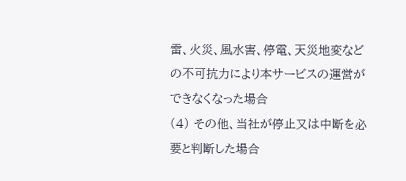雷、火災、風水害、停電、天災地変などの不可抗力により本サービスの運営ができなくなった場合
(4) その他、当社が停止又は中断を必要と判断した場合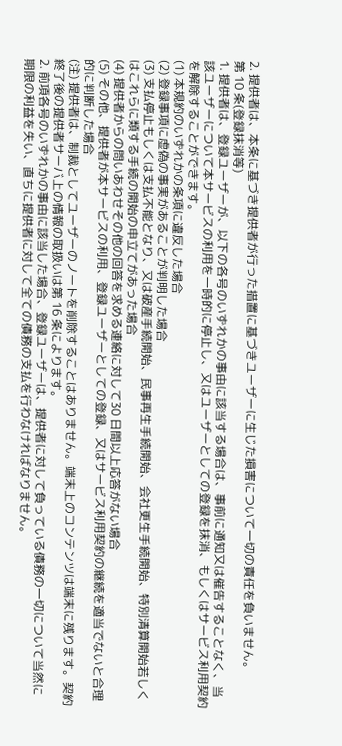2. 提供者は、本条に基づき提供者が行った措置に基づきユーザーに生じた損害について一切の責任を負いません。
第 10 条(登録抹消等)
1. 提供者は、登録ユーザーが、以下の各号のいずれかの事由に該当する場合は、事前に通知又は催告することなく、当該ユーザーについて本サービスの利用を一時的に停止し、又はユーザーとしての登録を抹消、もしくはサービス利用契約を解除することができます。
(1) 本規約のいずれかの条項に違反した場合
(2) 登録事項に虚偽の事実があることが判明した場合
(3) 支払停止もしくは支払不能となり、又は破産手続開始、民事再生手続開始、会社更生手続開始、特別清算開始若しくはこれらに類する手続の開始の申立てがあった場合
(4) 提供者からの問いあわせその他の回答を求める連絡に対して30 日間以上応答がない場合
(5) その他、提供者が本サービスの利用、登録ユーザーとしての登録、又はサービス利用契約の継続を適当でないと合理的に判断した場合
(注) 提供者は、制裁としてユーザーのノートを削除することはありません。端末上のコンテンツは端末に残ります。契約終了後の提供者サーバ上の情報の取扱いは第 16 条によります。
2. 前項各号のいずれかの事由に該当した場合、登録ユーザーは、提供者に対して負っている債務の一切について当然に期限の利益を失い、直ちに提供者に対して全ての債務の支払を行わなければなりません。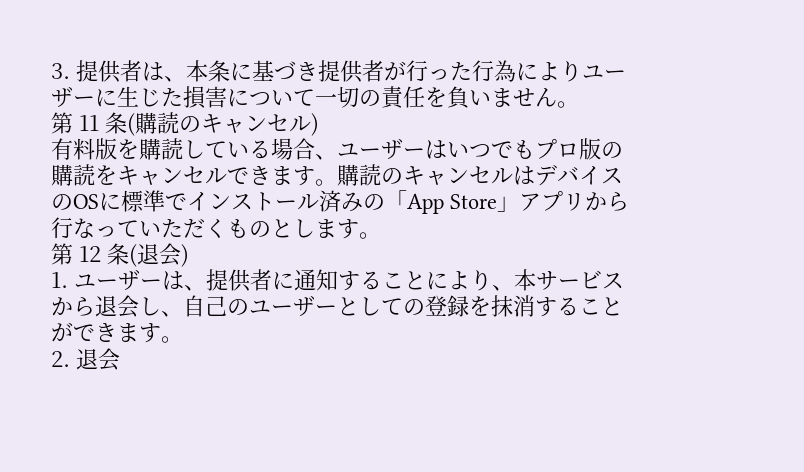3. 提供者は、本条に基づき提供者が行った行為によりユーザーに生じた損害について一切の責任を負いません。
第 11 条(購読のキャンセル)
有料版を購読している場合、ユーザーはいつでもプロ版の購読をキャンセルできます。購読のキャンセルはデバイスのOSに標準でインストール済みの「App Store」アプリから行なっていただくものとします。
第 12 条(退会)
1. ユーザーは、提供者に通知することにより、本サービスから退会し、自己のユーザーとしての登録を抹消することができます。
2. 退会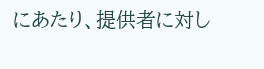にあたり、提供者に対し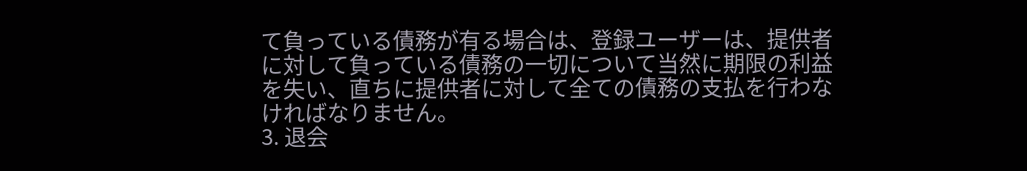て負っている債務が有る場合は、登録ユーザーは、提供者に対して負っている債務の一切について当然に期限の利益を失い、直ちに提供者に対して全ての債務の支払を行わなければなりません。
3. 退会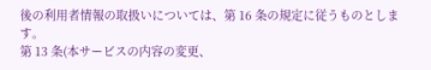後の利用者情報の取扱いについては、第 16 条の規定に従うものとします。
第 13 条(本サービスの内容の変更、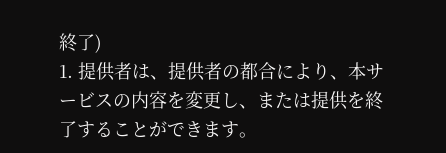終了)
1. 提供者は、提供者の都合により、本サービスの内容を変更し、または提供を終了することができます。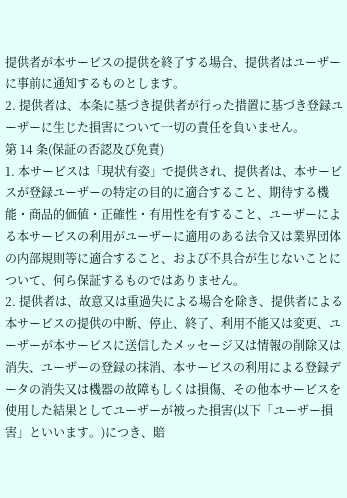提供者が本サービスの提供を終了する場合、提供者はユーザーに事前に通知するものとします。
2. 提供者は、本条に基づき提供者が行った措置に基づき登録ユーザーに生じた損害について一切の責任を負いません。
第 14 条(保証の否認及び免責)
1. 本サービスは「現状有姿」で提供され、提供者は、本サービスが登録ユーザーの特定の目的に適合すること、期待する機能・商品的価値・正確性・有用性を有すること、ユーザーによる本サービスの利用がユーザーに適用のある法令又は業界団体の内部規則等に適合すること、および不具合が生じないことについて、何ら保証するものではありません。
2. 提供者は、故意又は重過失による場合を除き、提供者による本サービスの提供の中断、停止、終了、利用不能又は変更、ユーザーが本サービスに送信したメッセージ又は情報の削除又は消失、ユーザーの登録の抹消、本サービスの利用による登録データの消失又は機器の故障もしくは損傷、その他本サービスを使用した結果としてユーザーが被った損害(以下「ユーザー損害」といいます。)につき、賠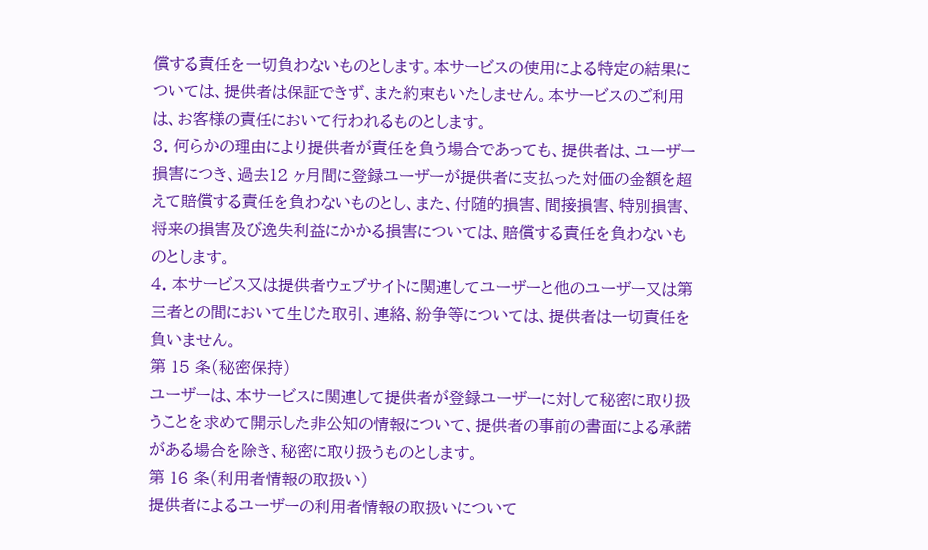償する責任を一切負わないものとします。本サービスの使用による特定の結果については、提供者は保証できず、また約束もいたしません。本サービスのご利用は、お客様の責任において行われるものとします。
3. 何らかの理由により提供者が責任を負う場合であっても、提供者は、ユーザー損害につき、過去12 ヶ月間に登録ユーザーが提供者に支払った対価の金額を超えて賠償する責任を負わないものとし、また、付随的損害、間接損害、特別損害、将来の損害及び逸失利益にかかる損害については、賠償する責任を負わないものとします。
4. 本サービス又は提供者ウェブサイトに関連してユーザーと他のユーザー又は第三者との間において生じた取引、連絡、紛争等については、提供者は一切責任を負いません。
第 15 条(秘密保持)
ユーザーは、本サービスに関連して提供者が登録ユーザーに対して秘密に取り扱うことを求めて開示した非公知の情報について、提供者の事前の書面による承諾がある場合を除き、秘密に取り扱うものとします。
第 16 条(利用者情報の取扱い)
提供者によるユーザーの利用者情報の取扱いについて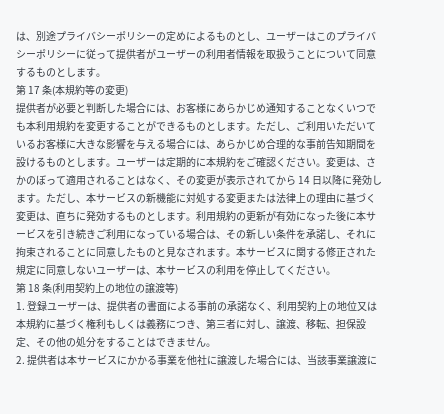は、別途プライバシーポリシーの定めによるものとし、ユーザーはこのプライバシーポリシーに従って提供者がユーザーの利用者情報を取扱うことについて同意するものとします。
第 17 条(本規約等の変更)
提供者が必要と判断した場合には、お客様にあらかじめ通知することなくいつでも本利用規約を変更することができるものとします。ただし、ご利用いただいているお客様に大きな影響を与える場合には、あらかじめ合理的な事前告知期間を設けるものとします。ユーザーは定期的に本規約をご確認ください。変更は、さかのぼって適用されることはなく、その変更が表示されてから 14 日以降に発効します。ただし、本サービスの新機能に対処する変更または法律上の理由に基づく変更は、直ちに発効するものとします。利用規約の更新が有効になった後に本サービスを引き続きご利用になっている場合は、その新しい条件を承諾し、それに拘束されることに同意したものと見なされます。本サービスに関する修正された規定に同意しないユーザーは、本サービスの利用を停止してください。
第 18 条(利用契約上の地位の譲渡等)
1. 登録ユーザーは、提供者の書面による事前の承諾なく、利用契約上の地位又は本規約に基づく権利もしくは義務につき、第三者に対し、譲渡、移転、担保設定、その他の処分をすることはできません。
2. 提供者は本サービスにかかる事業を他社に譲渡した場合には、当該事業譲渡に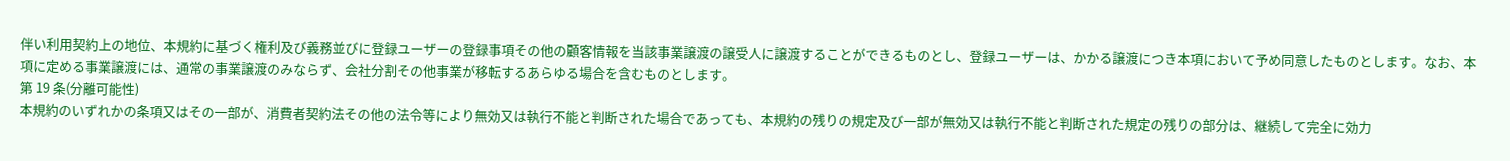伴い利用契約上の地位、本規約に基づく権利及び義務並びに登録ユーザーの登録事項その他の顧客情報を当該事業譲渡の譲受人に譲渡することができるものとし、登録ユーザーは、かかる譲渡につき本項において予め同意したものとします。なお、本項に定める事業譲渡には、通常の事業譲渡のみならず、会社分割その他事業が移転するあらゆる場合を含むものとします。
第 19 条(分離可能性)
本規約のいずれかの条項又はその一部が、消費者契約法その他の法令等により無効又は執行不能と判断された場合であっても、本規約の残りの規定及び一部が無効又は執行不能と判断された規定の残りの部分は、継続して完全に効力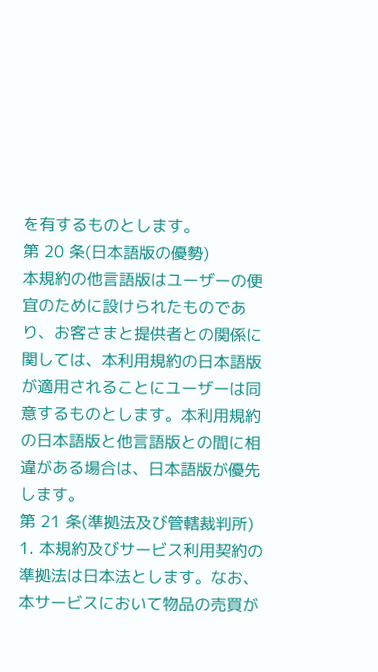を有するものとします。
第 20 条(日本語版の優勢)
本規約の他言語版はユーザーの便宜のために設けられたものであり、お客さまと提供者との関係に関しては、本利用規約の日本語版が適用されることにユーザーは同意するものとします。本利用規約の日本語版と他言語版との間に相違がある場合は、日本語版が優先します。
第 21 条(準拠法及び管轄裁判所)
1. 本規約及びサービス利用契約の準拠法は日本法とします。なお、本サービスにおいて物品の売買が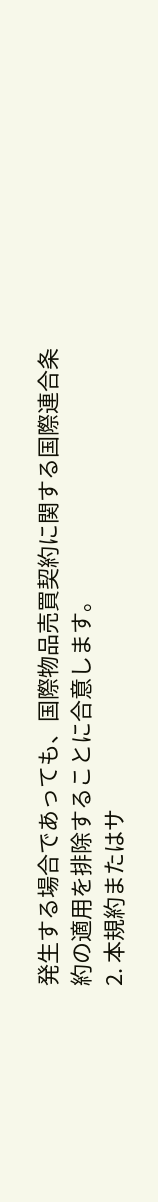発生する場合であっても、国際物品売買契約に関する国際連合条約の適用を排除することに合意します。
2. 本規約またはサ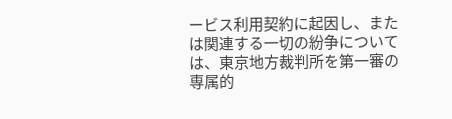ービス利用契約に起因し、または関連する一切の紛争については、東京地方裁判所を第一審の専属的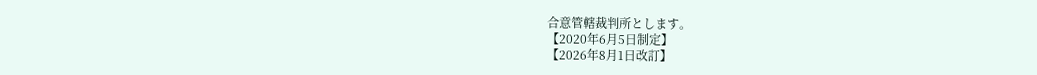合意管轄裁判所とします。
【2020年6月5日制定】
【2026年8月1日改訂】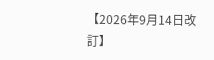【2026年9月14日改訂】